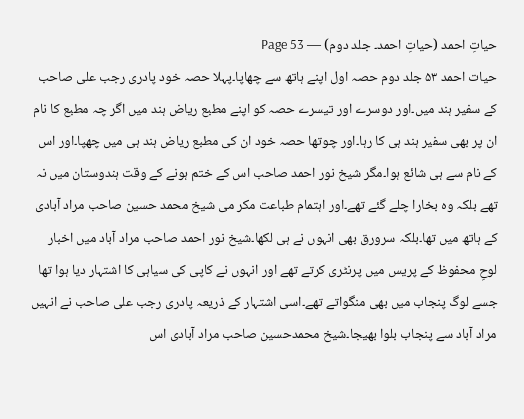حیاتِ احمد (حیاتِ احمد۔ جلد دوم) — Page 53
حیات احمد ۵۳ جلد دوم حصہ اول اپنے ہاتھ سے چھاپا۔پہلا حصہ خود پادری رجب علی صاحب کے سفیر ہند میں۔اور دوسرے اور تیسرے حصہ کو اپنے مطبع ریاض ہند میں اگر چہ مطبع کا نام ان پر بھی سفیر ہند ہی کا رہا۔اور چوتھا حصہ خود ان کی مطبع ریاض ہند ہی میں چھپا۔اور اس کے نام سے ہی شائع ہوا۔مگر شیخ نور احمد صاحب اس کے ختم ہونے کے وقت ہندوستان میں نہ تھے بلکہ وہ بخارا چلے گئے تھے۔اور اہتمام طباعت مکر می شیخ محمد حسین صاحب مراد آبادی کے ہاتھ میں تھا۔بلکہ سرورق بھی انہوں نے ہی لکھا۔شیخ نور احمد صاحب مراد آباد میں اخبار لوحِ محفوظ کے پریس میں پرنٹری کرتے تھے اور انہوں نے کاپی کی سیاہی کا اشتہار دیا ہوا تھا جسے لوگ پنجاب میں بھی منگواتے تھے۔اسی اشتہار کے ذریعہ پادری رجب علی صاحب نے انہیں مراد آباد سے پنجاب بلوا بھیجا۔شیخ محمدحسین صاحب مراد آبادی اس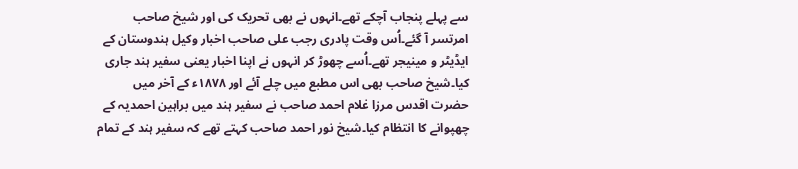سے پہلے پنجاب آچکے تھے۔انہوں نے بھی تحریک کی اور شیخ صاحب امرتسر آ گئے۔اُس وقت پادری رجب علی صاحب اخبار وکیل ہندوستان کے ایڈیٹر و مینیجر تھے۔اُسے چھوڑ کر انہوں نے اپنا اخبار یعنی سفیر ہند جاری کیا۔شیخ صاحب بھی اس مطبع میں چلے آئے اور ۱۸۷۸ء کے آخر میں حضرت اقدس مرزا غلام احمد صاحب نے سفیر ہند میں براہین احمدیہ کے چھپوانے کا انتظام کیا۔شیخ نور احمد صاحب کہتے تھے کہ سفیر ہند کے تمام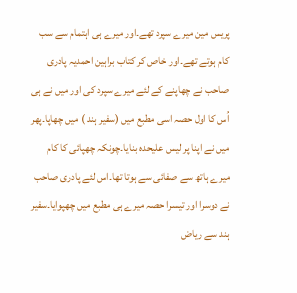پریس مین میرے سپرد تھے۔اور میرے ہی اہتمام سے سب کام ہوتے تھے۔اور خاص کر کتاب براہین احمدیہ پادری صاحب نے چھاپنے کے لئے میرے سپرد کی اور میں نے ہی اُس کا اول حصہ اسی مطبع میں (سفیر ہند ) میں چھاپا۔پھر میں نے اپنا پر لیس علیحدہ بنایا۔چونکہ چھپائی کا کام میرے ہاتھ سے صفائی سے ہوتا تھا۔اس لئے پادری صاحب نے دوسرا اور تیسرا حصہ میرے ہی مطبع میں چھپوایا۔سفیر ہند سے ریاض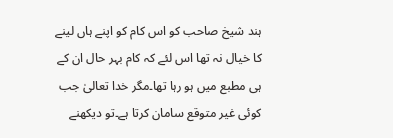ہند شیخ صاحب کو اس کام کو اپنے ہاں لینے کا خیال نہ تھا اس لئے کہ کام بہر حال ان کے ہی مطبع میں ہو رہا تھا۔مگر خدا تعالیٰ جب کوئی غیر متوقع سامان کرتا ہے۔تو دیکھنے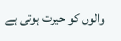والوں کو حیرت ہوتی ہے